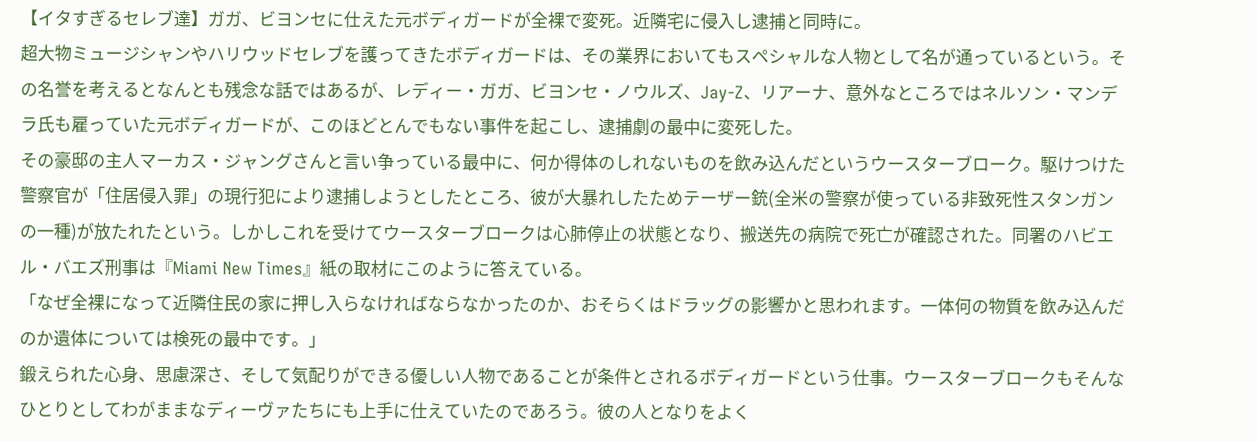【イタすぎるセレブ達】ガガ、ビヨンセに仕えた元ボディガードが全裸で変死。近隣宅に侵入し逮捕と同時に。
超大物ミュージシャンやハリウッドセレブを護ってきたボディガードは、その業界においてもスペシャルな人物として名が通っているという。その名誉を考えるとなんとも残念な話ではあるが、レディー・ガガ、ビヨンセ・ノウルズ、Jay-Z、リアーナ、意外なところではネルソン・マンデラ氏も雇っていた元ボディガードが、このほどとんでもない事件を起こし、逮捕劇の最中に変死した。
その豪邸の主人マーカス・ジャングさんと言い争っている最中に、何か得体のしれないものを飲み込んだというウースターブローク。駆けつけた警察官が「住居侵入罪」の現行犯により逮捕しようとしたところ、彼が大暴れしたためテーザー銃(全米の警察が使っている非致死性スタンガンの一種)が放たれたという。しかしこれを受けてウースターブロークは心肺停止の状態となり、搬送先の病院で死亡が確認された。同署のハビエル・バエズ刑事は『Miami New Times』紙の取材にこのように答えている。
「なぜ全裸になって近隣住民の家に押し入らなければならなかったのか、おそらくはドラッグの影響かと思われます。一体何の物質を飲み込んだのか遺体については検死の最中です。」
鍛えられた心身、思慮深さ、そして気配りができる優しい人物であることが条件とされるボディガードという仕事。ウースターブロークもそんなひとりとしてわがままなディーヴァたちにも上手に仕えていたのであろう。彼の人となりをよく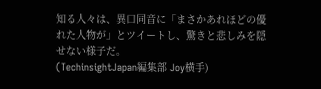知る人々は、異口同音に「まさかあれほどの優れた人物が」とツイートし、驚きと悲しみを隠せない様子だ。
(TechinsightJapan編集部 Joy横手)